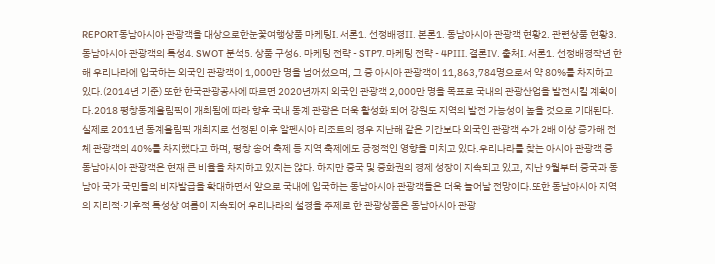REPORT동남아시아 관광객을 대상으로한눈꽃여행상품 마케팅I. 서론1. 선정배경Ⅱ. 본론1. 동남아시아 관광객 현황2. 관련상품 현황3. 동남아시아 관광객의 특성4. SWOT 분석5. 상품 구성6. 마케팅 전략 - STP7. 마케팅 전략 - 4PⅢ. 결론Ⅳ. 출처I. 서론1. 선정배경작년 한 해 우리나라에 입국하는 외국인 관광객이 1,000만 명을 넘어섰으며, 그 중 아시아 관광객이 11,863,784명으로서 약 80%를 차지하고 있다.(2014년 기준) 또한 한국관광공사에 따르면 2020년까지 외국인 관광객 2,000만 명을 목표로 국내의 관광산업을 발전시킬 계획이다.2018 평창동계올림픽이 개최됨에 따라 향후 국내 동계 관광은 더욱 활성화 되어 강원도 지역의 발전 가능성이 높을 것으로 기대된다. 실제로 2011년 동계올림픽 개최지로 선정된 이후 알펜시아 리조트의 경우 지난해 같은 기간보다 외국인 관광객 수가 2배 이상 증가해 전체 관광객의 40%를 차지했다고 하며, 평창 송어 축제 등 지역 축제에도 긍정적인 영향을 미치고 있다.우리나라를 찾는 아시아 관광객 중 동남아시아 관광객은 현재 큰 비율을 차지하고 있지는 않다. 하지만 중국 및 중화권의 경제 성장이 지속되고 있고, 지난 9월부터 중국과 동남아 국가 국민들의 비자발급을 확대하면서 앞으로 국내에 입국하는 동남아시아 관광객들은 더욱 늘어날 전망이다.또한 동남아시아 지역의 지리적·기후적 특성상 여름이 지속되어 우리나라의 설경을 주제로 한 관광상품은 동남아시아 관광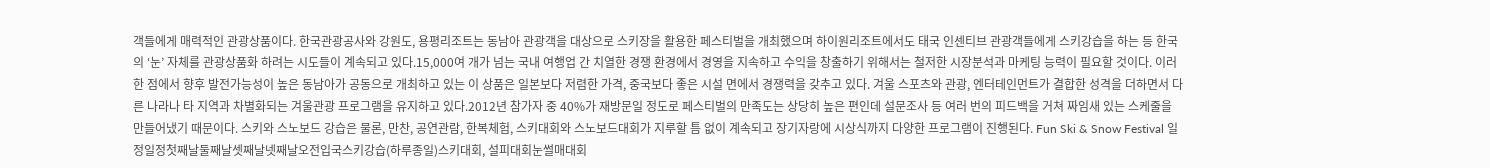객들에게 매력적인 관광상품이다. 한국관광공사와 강원도, 용평리조트는 동남아 관광객을 대상으로 스키장을 활용한 페스티벌을 개최했으며 하이원리조트에서도 태국 인센티브 관광객들에게 스키강습을 하는 등 한국의 ‘눈’ 자체를 관광상품화 하려는 시도들이 계속되고 있다.15,000여 개가 넘는 국내 여행업 간 치열한 경쟁 환경에서 경영을 지속하고 수익을 창출하기 위해서는 철저한 시장분석과 마케팅 능력이 필요할 것이다. 이러한 점에서 향후 발전가능성이 높은 동남아가 공동으로 개최하고 있는 이 상품은 일본보다 저렴한 가격, 중국보다 좋은 시설 면에서 경쟁력을 갖추고 있다. 겨울 스포츠와 관광, 엔터테인먼트가 결합한 성격을 더하면서 다른 나라나 타 지역과 차별화되는 겨울관광 프로그램을 유지하고 있다.2012년 참가자 중 40%가 재방문일 정도로 페스티벌의 만족도는 상당히 높은 편인데 설문조사 등 여러 번의 피드백을 거쳐 짜임새 있는 스케줄을 만들어냈기 때문이다. 스키와 스노보드 강습은 물론, 만찬, 공연관람, 한복체험, 스키대회와 스노보드대회가 지루할 틈 없이 계속되고 장기자랑에 시상식까지 다양한 프로그램이 진행된다. Fun Ski & Snow Festival 일정일정첫째날둘째날셋째날넷째날오전입국스키강습(하루종일)스키대회, 설피대회눈썰매대회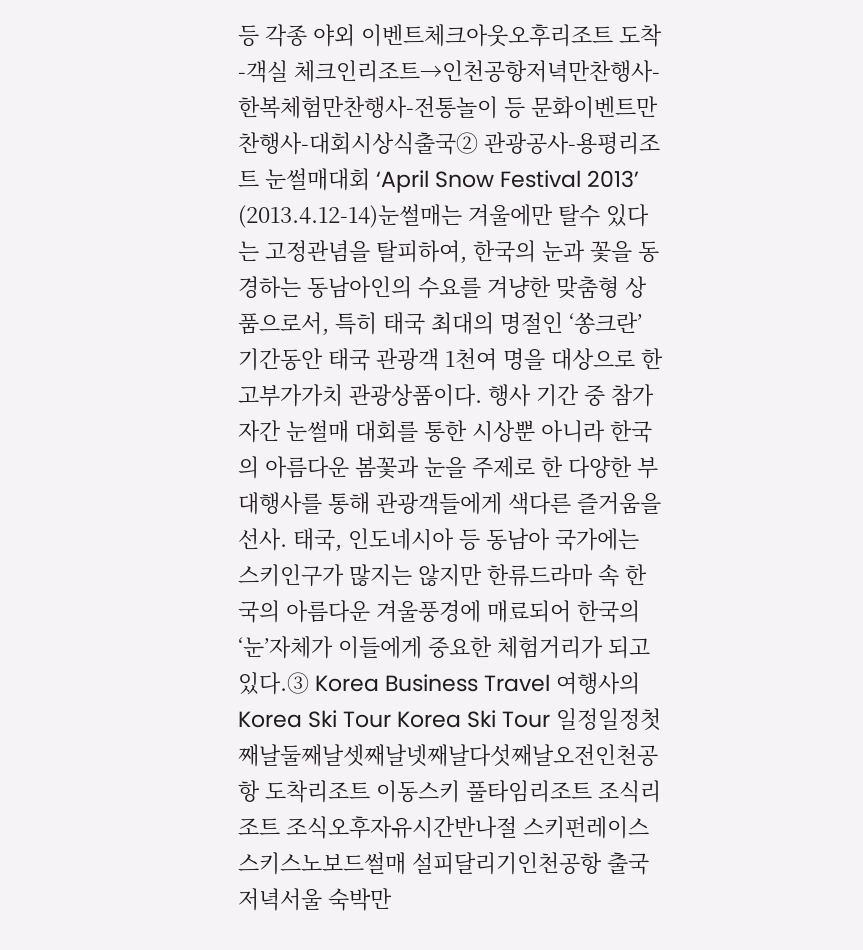등 각종 야외 이벤트체크아웃오후리조트 도착-객실 체크인리조트→인천공항저녁만찬행사-한복체험만찬행사-전통놀이 등 문화이벤트만찬행사-대회시상식출국② 관광공사-용평리조트 눈썰매대회 ‘April Snow Festival 2013’ (2013.4.12-14)눈썰매는 겨울에만 탈수 있다는 고정관념을 탈피하여, 한국의 눈과 꽃을 동경하는 동남아인의 수요를 겨냥한 맞춤형 상품으로서, 특히 태국 최대의 명절인 ‘쏭크란’ 기간동안 태국 관광객 1천여 명을 대상으로 한 고부가가치 관광상품이다. 행사 기간 중 참가자간 눈썰매 대회를 통한 시상뿐 아니라 한국의 아름다운 봄꽃과 눈을 주제로 한 다양한 부대행사를 통해 관광객들에게 색다른 즐거움을 선사. 태국, 인도네시아 등 동남아 국가에는 스키인구가 많지는 않지만 한류드라마 속 한국의 아름다운 겨울풍경에 매료되어 한국의‘눈’자체가 이들에게 중요한 체험거리가 되고 있다.③ Korea Business Travel 여행사의 Korea Ski Tour Korea Ski Tour 일정일정첫째날둘째날셋째날넷째날다섯째날오전인천공항 도착리조트 이동스키 풀타임리조트 조식리조트 조식오후자유시간반나절 스키펀레이스스키스노보드썰매 설피달리기인천공항 출국저녁서울 숙박만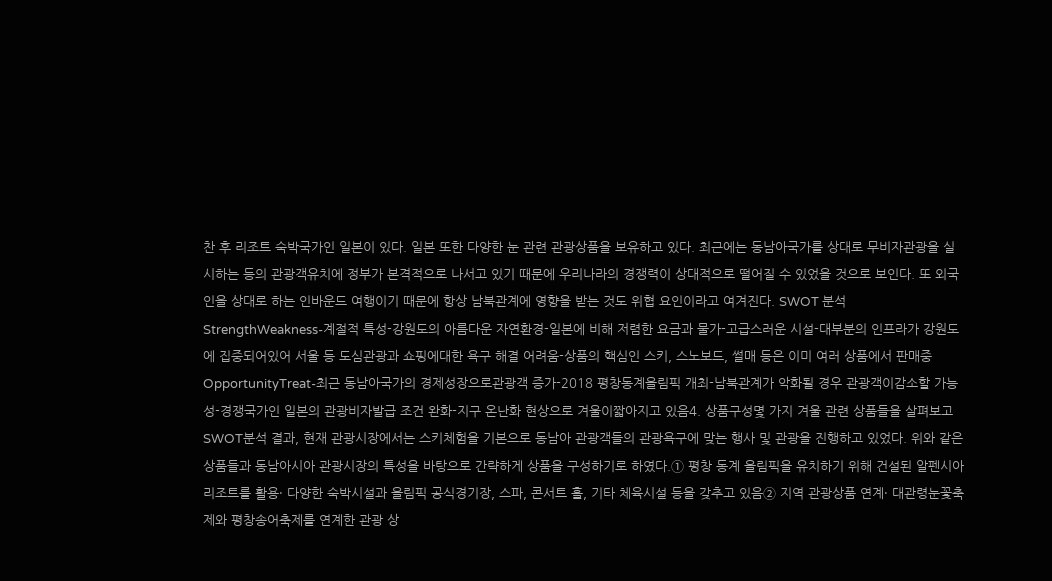찬 후 리조트 숙박국가인 일본이 있다. 일본 또한 다양한 눈 관련 관광상품을 보유하고 있다. 최근에는 동남아국가를 상대로 무비자관광을 실시하는 등의 관광객유치에 정부가 본격적으로 나서고 있기 때문에 우리나라의 경쟁력이 상대적으로 떨어질 수 있었을 것으로 보인다. 또 외국인을 상대로 하는 인바운드 여행이기 때문에 항상 남북관계에 영향을 받는 것도 위협 요인이라고 여겨진다. SWOT 분석StrengthWeakness-계절적 특성-강원도의 아름다운 자연환경-일본에 비해 저렴한 요금과 물가-고급스러운 시설-대부분의 인프라가 강원도에 집중되어있어 서울 등 도심관광과 쇼핑에대한 욕구 해결 어려움-상품의 핵심인 스키, 스노보드, 썰매 등은 이미 여러 상품에서 판매중OpportunityTreat-최근 동남아국가의 경제성장으로관광객 증가-2018 평창동계올림픽 개최-남북관계가 악화될 경우 관광객이감소할 가능성-경쟁국가인 일본의 관광비자발급 조건 완화-지구 온난화 현상으로 겨울이짧아지고 있음4. 상품구성몇 가지 겨울 관련 상품들을 살펴보고 SWOT분석 결과, 현재 관광시장에서는 스키체험을 기본으로 동남아 관광객들의 관광욕구에 맞는 행사 및 관광을 진행하고 있었다. 위와 같은 상품들과 동남아시아 관광시장의 특성을 바탕으로 간략하게 상품을 구성하기로 하였다.① 평창 동계 올림픽을 유치하기 위해 건설된 알펜시아리조트를 활용· 다양한 숙박시설과 올림픽 공식경기장, 스파, 콘서트 홀, 기타 체육시설 등을 갖추고 있음② 지역 관광상품 연계· 대관령눈꽃축제와 평창송어축제를 연계한 관광 상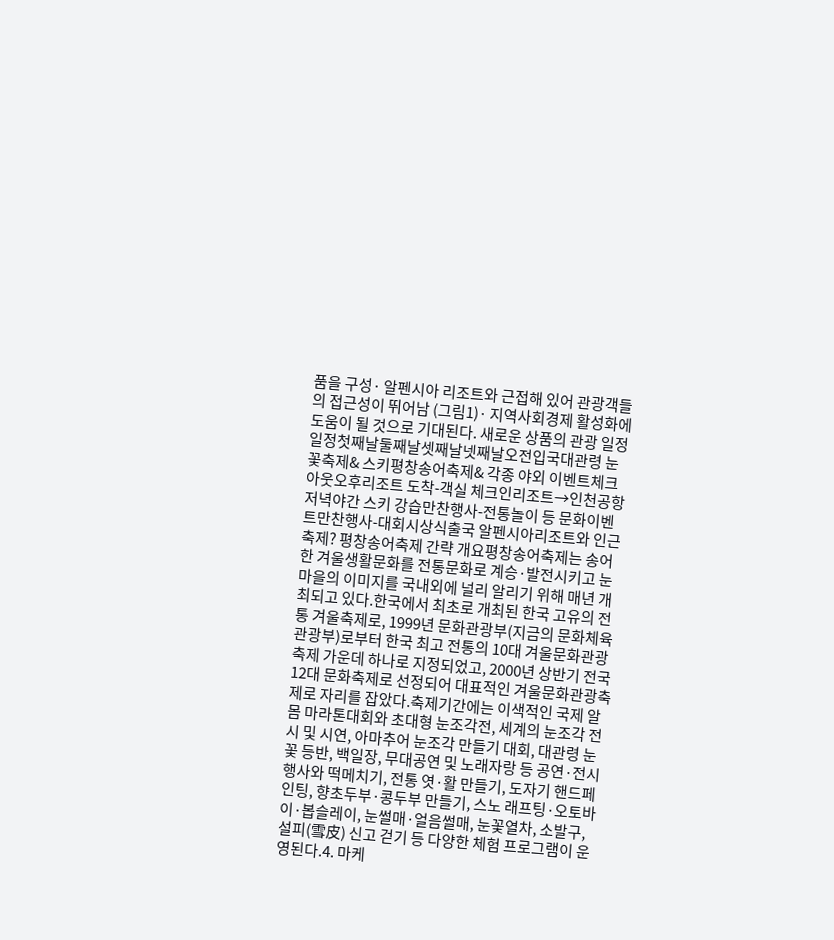품을 구성· 알펜시아 리조트와 근접해 있어 관광객들의 접근성이 뛰어남 (그림1)· 지역사회경제 활성화에 도움이 될 것으로 기대된다. 새로운 상품의 관광 일정일정첫째날둘째날셋째날넷째날오전입국대관령 눈꽃축제& 스키평창송어축제& 각종 야외 이벤트체크아웃오후리조트 도착-객실 체크인리조트→인천공항저녁야간 스키 강습만찬행사-전통놀이 등 문화이벤트만찬행사-대회시상식출국 알펜시아리조트와 인근 축제? 평창송어축제 간략 개요평창송어축제는 송어한 겨울생활문화를 전통문화로 계승·발전시키고 눈마을의 이미지를 국내외에 널리 알리기 위해 매년 개최되고 있다.한국에서 최초로 개최된 한국 고유의 전통 겨울축제로, 1999년 문화관광부(지금의 문화체육관광부)로부터 한국 최고 전통의 10대 겨울문화관광축제 가운데 하나로 지정되었고, 2000년 상반기 전국 12대 문화축제로 선정되어 대표적인 겨울문화관광축제로 자리를 잡았다.축제기간에는 이색적인 국제 알몸 마라톤대회와 초대형 눈조각전, 세계의 눈조각 전시 및 시연, 아마추어 눈조각 만들기 대회, 대관령 눈꽃 등반, 백일장, 무대공연 및 노래자랑 등 공연·전시 행사와 떡메치기, 전통 엿·활 만들기, 도자기 핸드페인팅, 향초두부·콩두부 만들기, 스노 래프팅·오토바이·봅슬레이, 눈썰매·얼음썰매, 눈꽃열차, 소발구, 설피(雪皮) 신고 걷기 등 다양한 체험 프로그램이 운영된다.4. 마케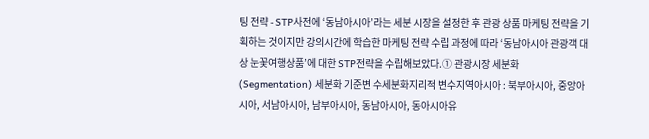팅 전략 - STP사전에 ‘동남아시아’라는 세분 시장을 설정한 후 관광 상품 마케팅 전략을 기획하는 것이지만 강의시간에 학습한 마케팅 전략 수립 과정에 따라 ‘동남아시아 관광객 대상 눈꽃여행상품’에 대한 STP전략을 수립해보았다.① 관광시장 세분화 (Segmentation) 세분화 기준변 수세분화지리적 변수지역아시아 : 북부아시아, 중앙아시아, 서남아시아, 남부아시아, 동남아시아, 동아시아유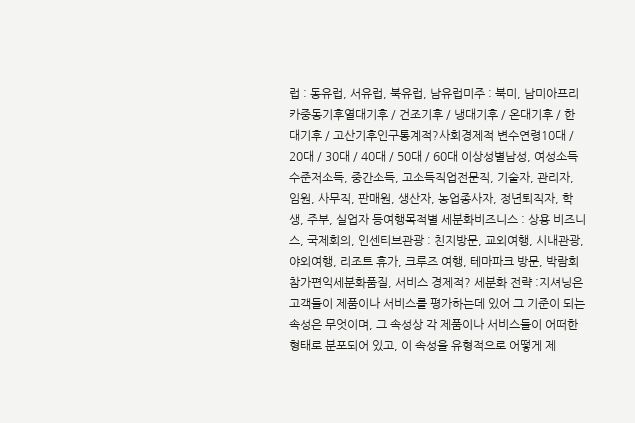럽 : 동유럽, 서유럽, 북유럽, 남유럽미주 : 북미, 남미아프리카중동기후열대기후 / 건조기후 / 냉대기후 / 온대기후 / 한 대기후 / 고산기후인구통계적?사회경제적 변수연령10대 / 20대 / 30대 / 40대 / 50대 / 60대 이상성별남성, 여성소득수준저소득, 중간소득, 고소득직업전문직, 기술자, 관리자, 임원, 사무직, 판매원, 생산자, 농업종사자, 정년퇴직자, 학생, 주부, 실업자 등여행목적별 세분화비즈니스 : 상용 비즈니스, 국제회의, 인센티브관광 : 친지방문, 교외여행, 시내관광, 야외여행, 리조트 휴가, 크루즈 여행, 테마파크 방문, 박람회 참가편익세분화품질, 서비스 경제적? 세분화 전략 :지셔닝은 고객들이 제품이나 서비스를 평가하는데 있어 그 기준이 되는 속성은 무엇이며, 그 속성상 각 제품이나 서비스들이 어떠한 형태로 분포되어 있고, 이 속성을 유형적으로 어떻게 제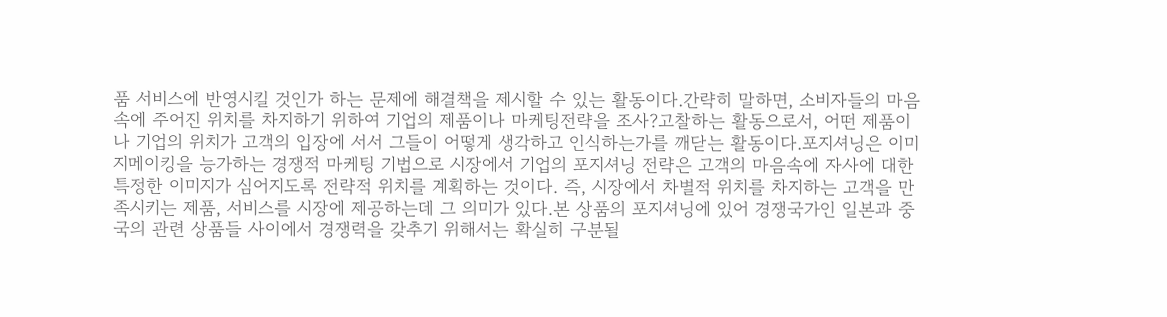품 서비스에 반영시킬 것인가 하는 문제에 해결책을 제시할 수 있는 활동이다.간략히 말하면, 소비자들의 마음속에 주어진 위치를 차지하기 위하여 기업의 제품이나 마케팅전략을 조사?고찰하는 활동으로서, 어떤 제품이나 기업의 위치가 고객의 입장에 서서 그들이 어떻게 생각하고 인식하는가를 깨닫는 활동이다.포지셔닝은 이미지메이킹을 능가하는 경쟁적 마케팅 기법으로 시장에서 기업의 포지셔닝 전략은 고객의 마음속에 자사에 대한 특정한 이미지가 심어지도록 전략적 위치를 계획하는 것이다. 즉, 시장에서 차별적 위치를 차지하는 고객을 만족시키는 제품, 서비스를 시장에 제공하는데 그 의미가 있다.본 상품의 포지셔닝에 있어 경쟁국가인 일본과 중국의 관련 상품들 사이에서 경쟁력을 갖추기 위해서는 확실히 구분될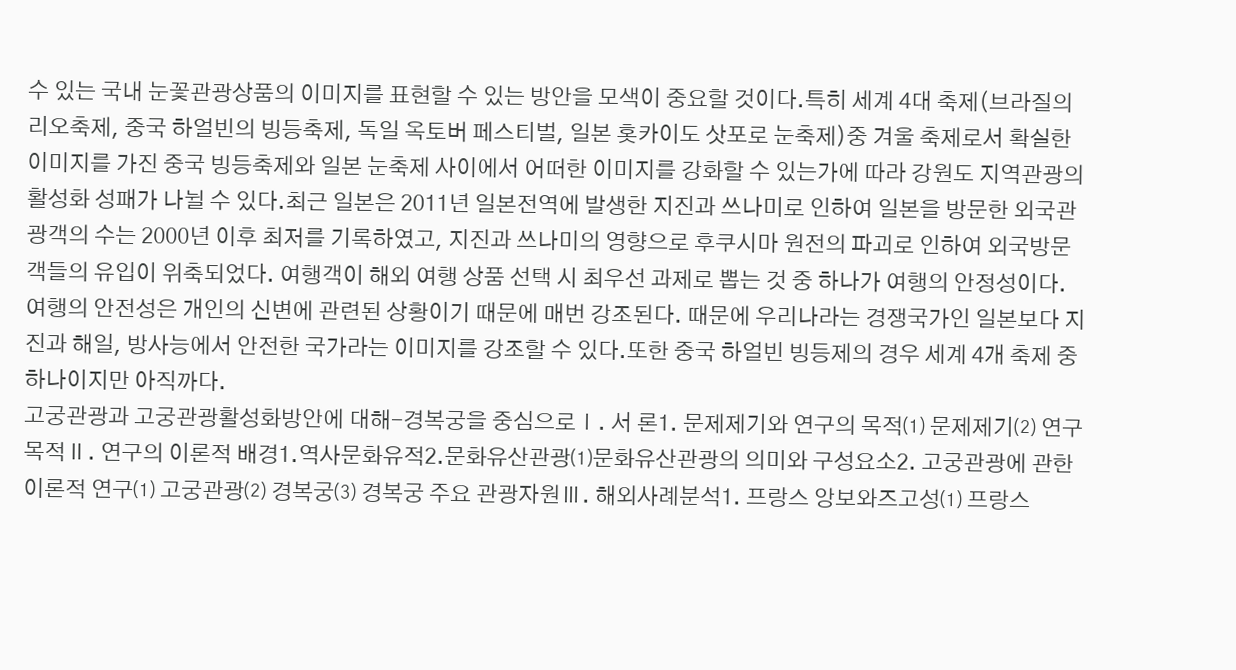수 있는 국내 눈꽃관광상품의 이미지를 표현할 수 있는 방안을 모색이 중요할 것이다.특히 세계 4대 축제(브라질의 리오축제, 중국 하얼빈의 빙등축제, 독일 옥토버 페스티벌, 일본 홋카이도 삿포로 눈축제)중 겨울 축제로서 확실한 이미지를 가진 중국 빙등축제와 일본 눈축제 사이에서 어떠한 이미지를 강화할 수 있는가에 따라 강원도 지역관광의 활성화 성패가 나뉠 수 있다.최근 일본은 2011년 일본전역에 발생한 지진과 쓰나미로 인하여 일본을 방문한 외국관광객의 수는 2000년 이후 최저를 기록하였고, 지진과 쓰나미의 영향으로 후쿠시마 원전의 파괴로 인하여 외국방문객들의 유입이 위축되었다. 여행객이 해외 여행 상품 선택 시 최우선 과제로 뽑는 것 중 하나가 여행의 안정성이다. 여행의 안전성은 개인의 신변에 관련된 상황이기 때문에 매번 강조된다. 때문에 우리나라는 경쟁국가인 일본보다 지진과 해일, 방사능에서 안전한 국가라는 이미지를 강조할 수 있다.또한 중국 하얼빈 빙등제의 경우 세계 4개 축제 중 하나이지만 아직까다.
고궁관광과 고궁관광활성화방안에 대해-경복궁을 중심으로Ⅰ. 서 론1. 문제제기와 연구의 목적⑴ 문제제기⑵ 연구목적Ⅱ. 연구의 이론적 배경1.역사문화유적2.문화유산관광⑴문화유산관광의 의미와 구성요소2. 고궁관광에 관한 이론적 연구⑴ 고궁관광⑵ 경복궁⑶ 경복궁 주요 관광자원Ⅲ. 해외사례분석1. 프랑스 앙보와즈고성⑴ 프랑스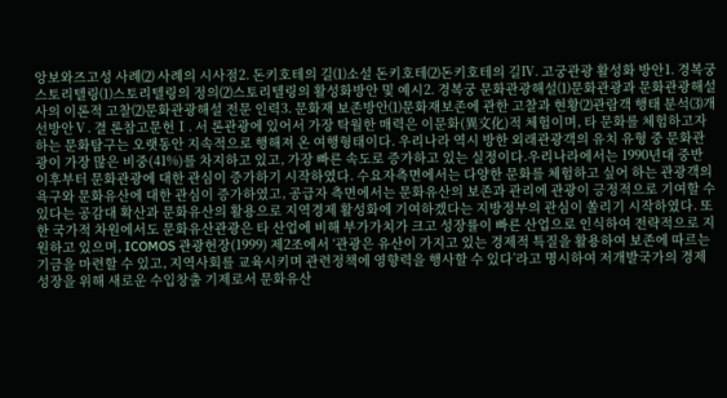앙보와즈고성 사례⑵ 사례의 시사점2. 돈키호테의 길⑴소설 돈키호테⑵돈키호테의 길Ⅳ. 고궁관광 활성화 방안1. 경복궁 스토리텔링⑴스토리텔링의 정의⑵스토리텔링의 활성화방안 및 예시2. 경복궁 문화관광해설⑴문화관광과 문화관광해설사의 이론적 고찰⑵문화관광해설 전문 인력3. 문화재 보존방안⑴문화재보존에 관한 고찰과 현황⑵관람객 행태 분석⑶개선방안Ⅴ. 결 론참고문헌Ⅰ. 서 론관광에 있어서 가장 탁월한 매력은 이문화(異文化)적 체험이며, 타 문화를 체험하고자 하는 문화탐구는 오랫동안 지속적으로 행해져 온 여행형태이다. 우리나라 역시 방한 외래관광객의 유치 유형 중 문화관광이 가장 많은 비중(41%)를 차지하고 있고, 가장 빠른 속도로 증가하고 있는 실정이다.우리나라에서는 1990년대 중반 이후부터 문화관광에 대한 관심이 증가하기 시작하였다. 수요자측면에서는 다양한 문화를 체험하고 싶어 하는 관광객의 욕구와 문화유산에 대한 관심이 증가하였고, 공급자 측면에서는 문화유산의 보존과 관리에 관광이 긍정적으로 기여할 수 있다는 공감대 확산과 문화유산의 활용으로 지역경제 활성화에 기여하겠다는 지방정부의 관심이 쏠리기 시작하였다. 또한 국가적 차원에서도 문화유산관광은 타 산업에 비해 부가가치가 크고 성장률이 빠른 산업으로 인식하여 전략적으로 지원하고 있으며, ICOMOS 관광헌장(1999) 제2조에서 ‘관광은 유산이 가지고 있는 경제적 특질을 활용하여 보존에 따르는 기금을 마련할 수 있고, 지역사회를 교육시키며 관련정책에 영향력을 행사할 수 있다’라고 명시하여 저개발국가의 경제 성장을 위해 새로운 수입창출 기제로서 문화유산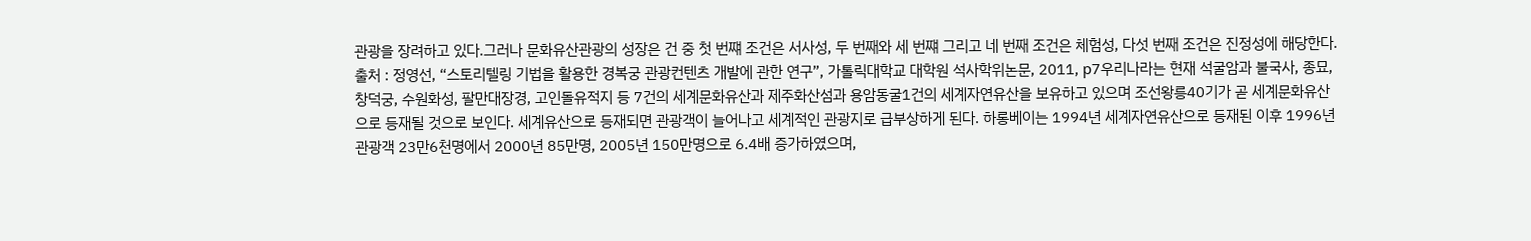관광을 장려하고 있다.그러나 문화유산관광의 성장은 건 중 첫 번쨰 조건은 서사성, 두 번째와 세 번쨰 그리고 네 번째 조건은 체험성, 다섯 번째 조건은 진정성에 해당한다.출처 : 정영선, “스토리텔링 기법을 활용한 경복궁 관광컨텐츠 개발에 관한 연구”, 가톨릭대학교 대학원 석사학위논문, 2011, p7우리나라는 현재 석굴암과 불국사, 종묘, 창덕궁, 수원화성, 팔만대장경, 고인돌유적지 등 7건의 세계문화유산과 제주화산섬과 용암동굴1건의 세계자연유산을 보유하고 있으며 조선왕릉40기가 곧 세계문화유산으로 등재될 것으로 보인다. 세계유산으로 등재되면 관광객이 늘어나고 세계적인 관광지로 급부상하게 된다. 하롱베이는 1994년 세계자연유산으로 등재된 이후 1996년 관광객 23만6천명에서 2000년 85만명, 2005년 150만명으로 6.4배 증가하였으며,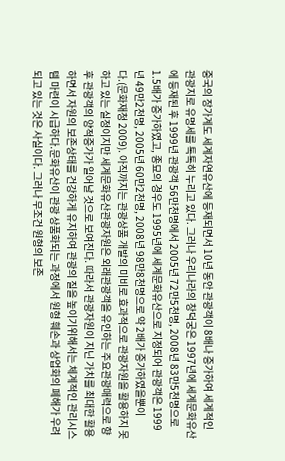중국의 장가계도 세계자연유산에 등재되면서 10년 동안 관광객이 8배나 증가하여 세계적인 관광지로 유명세를 톡톡히 누리고 있다. 그러나 우리나라의 창덕궁은 1997년에 세계문화유산에 등재된 후 1999년 관광객 56만천명에서 2005년 72만5천명, 2008년 83만5천명으로 1.5배가 증가하였고, 종묘의 경우도 1995년에 세계문화유산으로 지정되어 관광객은 1999년 49만2천명, 2005년 60만2천명, 2008년 98만8천명으로 약 2배가 증가하였을뿐이다.(문화재청 2009). 아직까지는 관광상품 개발의 미비로 효과적으로 관광자원을 활용하지 못하고 있는 실정이지만 세계문화유산관광자원은 외래관광객을 유인하는 주요관광매력으로 향후 관광객의 양적증가가 일어날 것으로 보여진다. 따라서 관광자원이 지닌 가치를 최대한 활용하면서 자원의 보존상태를 건강하게 유지하여 관광의 질을 높이기위해서는 체계적인 관리시스템 마련이 시급하다.문화유산이 관광 상품화되는 과정에서 원형 훼손과 상업화의 폐해가 우려되고 있는 것은 사실이다. 그러나 무조건 원형의 보존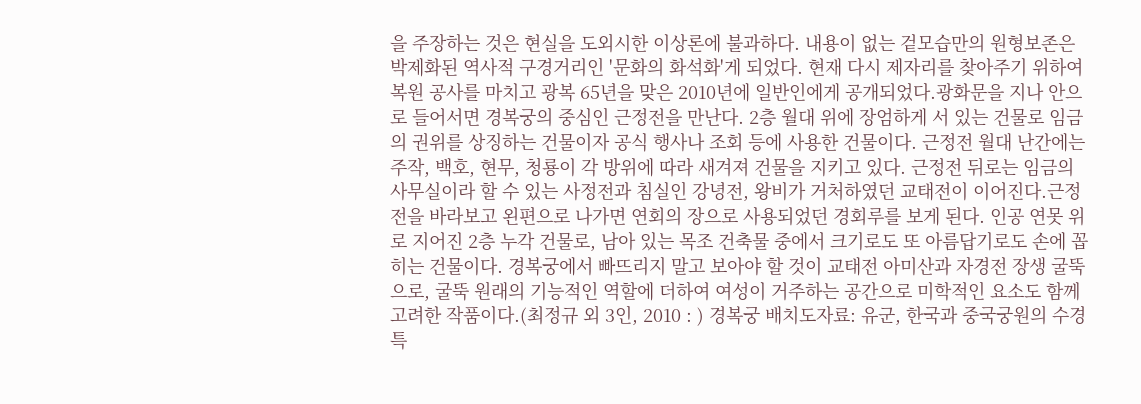을 주장하는 것은 현실을 도외시한 이상론에 불과하다. 내용이 없는 겉모습만의 원형보존은 박제화된 역사적 구경거리인 '문화의 화석화'게 되었다. 현재 다시 제자리를 찾아주기 위하여 복원 공사를 마치고 광복 65년을 맞은 2010년에 일반인에게 공개되었다.광화문을 지나 안으로 들어서면 경복궁의 중심인 근정전을 만난다. 2층 월대 위에 장엄하게 서 있는 건물로 임금의 권위를 상징하는 건물이자 공식 행사나 조회 등에 사용한 건물이다. 근정전 월대 난간에는 주작, 백호, 현무, 청룡이 각 방위에 따라 새겨져 건물을 지키고 있다. 근정전 뒤로는 임금의 사무실이라 할 수 있는 사정전과 침실인 강녕전, 왕비가 거처하였던 교태전이 이어진다.근정전을 바라보고 왼편으로 나가면 연회의 장으로 사용되었던 경회루를 보게 된다. 인공 연못 위로 지어진 2층 누각 건물로, 남아 있는 목조 건축물 중에서 크기로도 또 아름답기로도 손에 꼽히는 건물이다. 경복궁에서 빠뜨리지 말고 보아야 할 것이 교태전 아미산과 자경전 장생 굴뚝으로, 굴뚝 원래의 기능적인 역할에 더하여 여성이 거주하는 공간으로 미학적인 요소도 함께 고려한 작품이다.(최정규 외 3인, 2010 : ) 경복궁 배치도자료: 유군, 한국과 중국궁원의 수경 특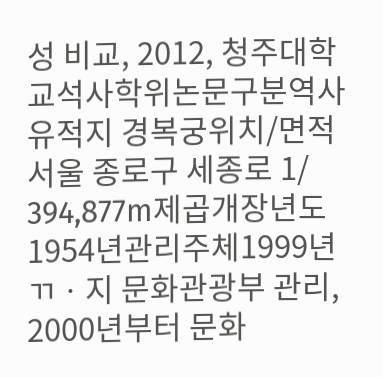성 비교, 2012, 청주대학교석사학위논문구분역사유적지 경복궁위치/면적서울 종로구 세종로 1/ 394,877m제곱개장년도1954년관리주체1999년ㄲㆍ지 문화관광부 관리, 2000년부터 문화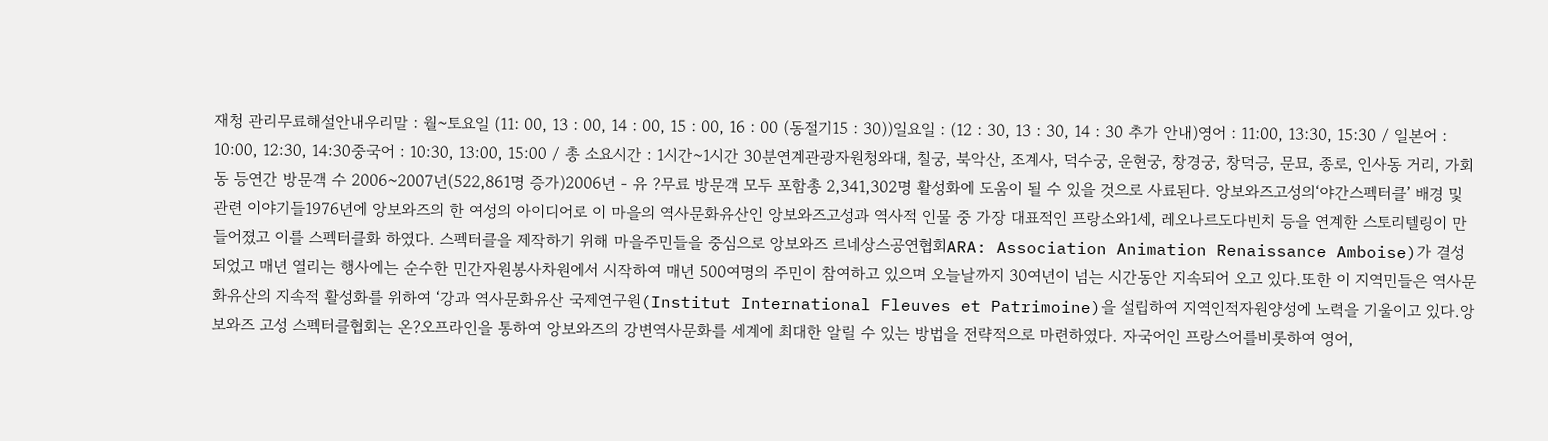재청 관리무료해설안내우리말 : 월~토요일 (11: 00, 13 : 00, 14 : 00, 15 : 00, 16 : 00 (동절기15 : 30))일요일 : (12 : 30, 13 : 30, 14 : 30 추가 안내)영어 : 11:00, 13:30, 15:30 / 일본어 : 10:00, 12:30, 14:30중국어 : 10:30, 13:00, 15:00 / 총 소요시간 : 1시간~1시간 30분연계관광자원청와대, 칠궁, 북악산, 조계사, 덕수궁, 운현궁, 창경궁, 창덕긍, 문묘, 종로, 인사동 거리, 가회동 등연간 방문객 수 2006~2007년(522,861명 증가)2006년 - 유 ?무료 방문객 모두 포함총 2,341,302명 활성화에 도움이 될 수 있을 것으로 사료된다. 앙보와즈고성의‘야간스펙터클’ 배경 및 관련 이야기들1976년에 앙보와즈의 한 여성의 아이디어로 이 마을의 역사문화유산인 앙보와즈고성과 역사적 인물 중 가장 대표적인 프랑소와1세, 레오나르도다빈치 등을 연계한 스토리텔링이 만들어졌고 이를 스펙터클화 하였다. 스펙터클을 제작하기 위해 마을주민들을 중심으로 앙보와즈 르네상스공연협회ARA: Association Animation Renaissance Amboise)가 결성되었고 매년 열리는 행사에는 순수한 민간자원봉사차원에서 시작하여 매년 500여명의 주민이 참여하고 있으며 오늘날까지 30여년이 넘는 시간동안 지속되어 오고 있다.또한 이 지역민들은 역사문화유산의 지속적 활성화를 위하여 ‘강과 역사문화유산 국제연구원(Institut International Fleuves et Patrimoine)을 설립하여 지역인적자원양성에 노력을 기울이고 있다.앙보와즈 고성 스펙터클협회는 온?오프라인을 통하여 앙보와즈의 강변역사문화를 세계에 최대한 알릴 수 있는 방법을 전략적으로 마련하였다. 자국어인 프랑스어를비롯하여 영어,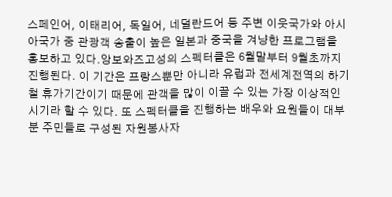스페인어, 이태리어, 독일어, 네덜란드어 등 주변 이웃국가와 아시아국가 중 관광객 송출이 높은 일본과 중국을 겨냥한 프로그램을 홍보하고 있다.앙보와즈고성의 스펙터클은 6월말부터 9월초까지 진행된다. 이 기간은 프랑스뿐만 아니라 유럽과 전세계전역의 하기철 휴가기간이기 때문에 관객을 많이 이끌 수 있는 가장 이상적인 시기라 할 수 있다. 또 스펙터클을 진행하는 배우와 요원들이 대부분 주민들로 구성된 자원봉사자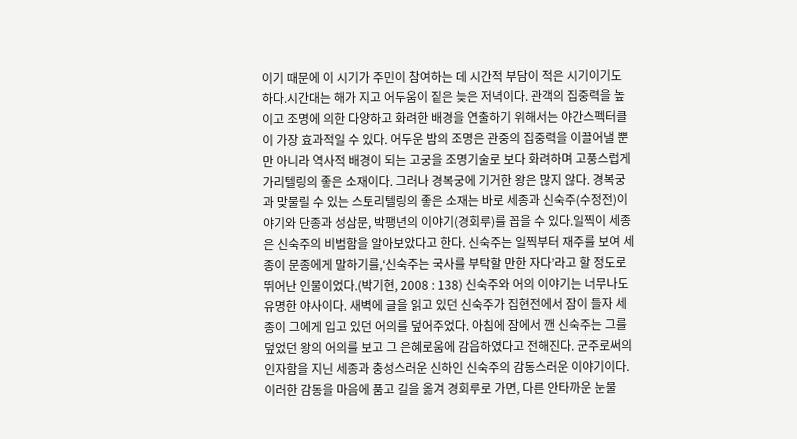이기 때문에 이 시기가 주민이 참여하는 데 시간적 부담이 적은 시기이기도 하다.시간대는 해가 지고 어두움이 짙은 늦은 저녁이다. 관객의 집중력을 높이고 조명에 의한 다양하고 화려한 배경을 연출하기 위해서는 야간스펙터클이 가장 효과적일 수 있다. 어두운 밤의 조명은 관중의 집중력을 이끌어낼 뿐만 아니라 역사적 배경이 되는 고궁을 조명기술로 보다 화려하며 고풍스럽게 가리텔링의 좋은 소재이다. 그러나 경복궁에 기거한 왕은 많지 않다. 경복궁과 맞물릴 수 있는 스토리텔링의 좋은 소재는 바로 세종과 신숙주(수정전)이야기와 단종과 성삼문, 박팽년의 이야기(경회루)를 꼽을 수 있다.일찍이 세종은 신숙주의 비범함을 알아보았다고 한다. 신숙주는 일찍부터 재주를 보여 세종이 문종에게 말하기를,‘신숙주는 국사를 부탁할 만한 자다’라고 할 정도로 뛰어난 인물이었다.(박기현, 2008 : 138) 신숙주와 어의 이야기는 너무나도 유명한 야사이다. 새벽에 글을 읽고 있던 신숙주가 집현전에서 잠이 들자 세종이 그에게 입고 있던 어의를 덮어주었다. 아침에 잠에서 깬 신숙주는 그를 덮었던 왕의 어의를 보고 그 은혜로움에 감읍하였다고 전해진다. 군주로써의 인자함을 지닌 세종과 충성스러운 신하인 신숙주의 감동스러운 이야기이다.이러한 감동을 마음에 품고 길을 옮겨 경회루로 가면, 다른 안타까운 눈물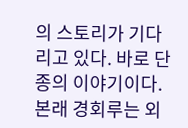의 스토리가 기다리고 있다. 바로 단종의 이야기이다. 본래 경회루는 외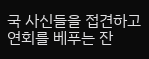국 사신들을 접견하고 연회를 베푸는 잔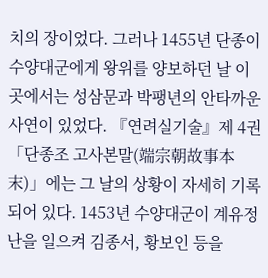치의 장이었다. 그러나 1455년 단종이 수양대군에게 왕위를 양보하던 날 이곳에서는 성삼문과 박팽년의 안타까운 사연이 있었다. 『연려실기술』제 4권 「단종조 고사본말(端宗朝故事本末)」에는 그 날의 상황이 자세히 기록되어 있다. 1453년 수양대군이 계유정난을 일으켜 김종서, 황보인 등을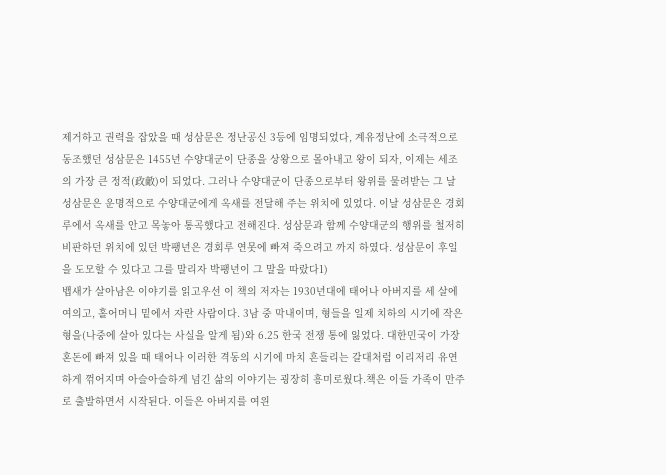제거하고 권력을 잡았을 때 성삼문은 정난공신 3등에 임명되었다, 계유정난에 소극적으로 동조했던 성삼문은 1455년 수양대군이 단종을 상왕으로 몰아내고 왕이 되자, 이제는 세조의 가장 큰 정적(政敵)이 되었다. 그러나 수양대군이 단종으로부터 왕위를 물려받는 그 날 성삼문은 운명적으로 수양대군에게 옥새를 전달해 주는 위치에 있었다. 이날 성삼문은 경회루에서 옥새를 안고 목놓아 통곡했다고 전해진다. 성삼문과 함께 수양대군의 행위를 철저히 비판하던 위치에 있던 박팽년은 경회루 연못에 빠져 죽으려고 까지 하였다. 성삼문이 후일을 도모할 수 있다고 그를 말리자 박팽년이 그 말을 따랐다1)
뱁새가 살아남은 이야기를 읽고우선 이 책의 저자는 1930년대에 태어나 아버지를 세 살에 여의고, 홀어머니 밑에서 자란 사람이다. 3남 중 막내이며, 형들을 일제 치하의 시기에 작은 형을(나중에 살아 있다는 사실을 알게 됨)와 6.25 한국 전쟁 통에 잃었다. 대한민국이 가장 혼돈에 빠져 있을 때 태어나 이러한 격동의 시기에 마치 흔들리는 갈대처럼 이리저리 유연하게 꺾어지며 아슬아슬하게 넘긴 삶의 이야기는 굉장히 흥미로웠다.책은 이들 가족이 만주로 출발하면서 시작된다. 이들은 아버지를 여읜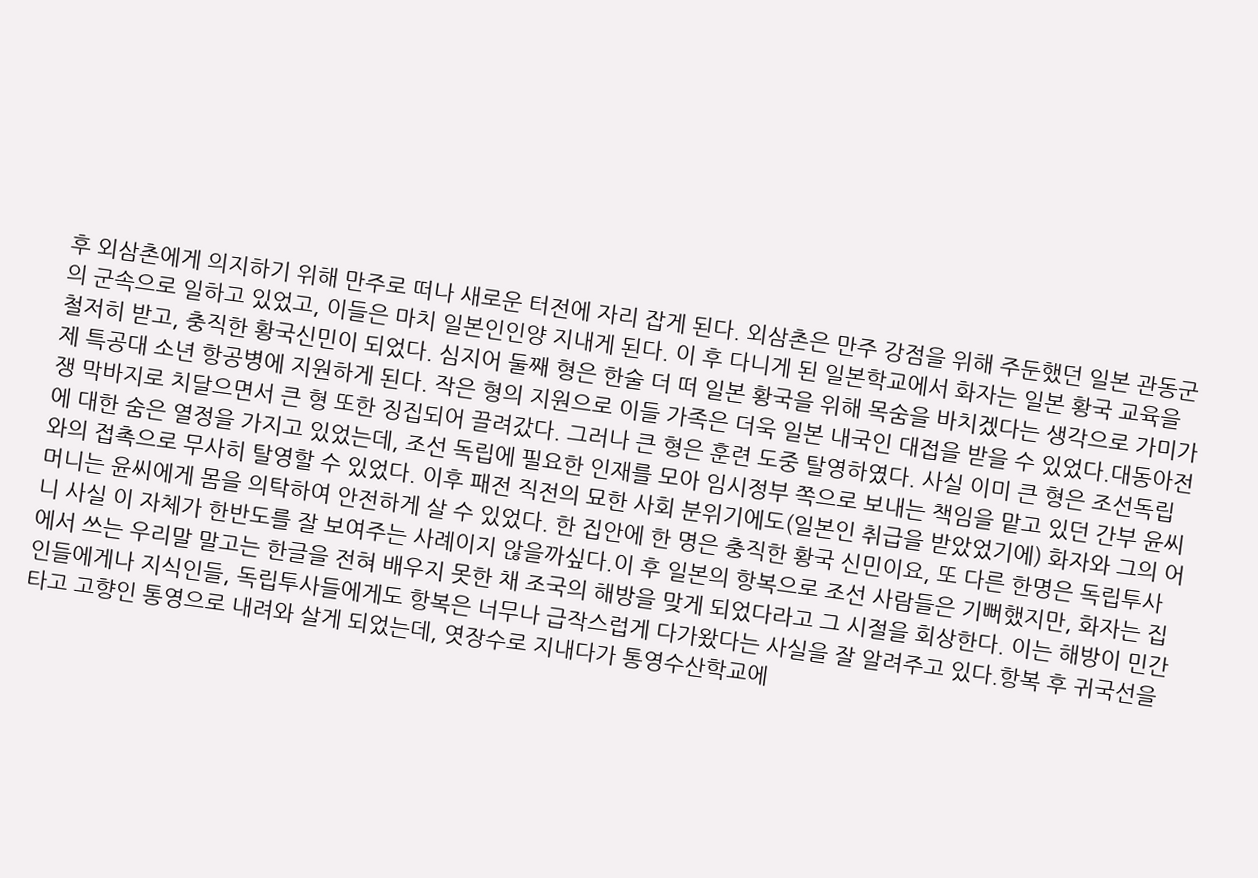후 외삼촌에게 의지하기 위해 만주로 떠나 새로운 터전에 자리 잡게 된다. 외삼촌은 만주 강점을 위해 주둔했던 일본 관동군의 군속으로 일하고 있었고, 이들은 마치 일본인인양 지내게 된다. 이 후 다니게 된 일본학교에서 화자는 일본 황국 교육을 철저히 받고, 충직한 황국신민이 되었다. 심지어 둘째 형은 한술 더 떠 일본 황국을 위해 목숨을 바치겠다는 생각으로 가미가제 특공대 소년 항공병에 지원하게 된다. 작은 형의 지원으로 이들 가족은 더욱 일본 내국인 대접을 받을 수 있었다.대동아전쟁 막바지로 치달으면서 큰 형 또한 징집되어 끌려갔다. 그러나 큰 형은 훈련 도중 탈영하였다. 사실 이미 큰 형은 조선독립에 대한 숨은 열정을 가지고 있었는데, 조선 독립에 필요한 인재를 모아 임시정부 쪽으로 보내는 책임을 맡고 있던 간부 윤씨와의 접촉으로 무사히 탈영할 수 있었다. 이후 패전 직전의 묘한 사회 분위기에도(일본인 취급을 받았었기에) 화자와 그의 어머니는 윤씨에게 몸을 의탁하여 안전하게 살 수 있었다. 한 집안에 한 명은 충직한 황국 신민이요, 또 다른 한명은 독립투사니 사실 이 자체가 한반도를 잘 보여주는 사례이지 않을까싶다.이 후 일본의 항복으로 조선 사람들은 기뻐했지만, 화자는 집에서 쓰는 우리말 말고는 한글을 전혀 배우지 못한 채 조국의 해방을 맞게 되었다라고 그 시절을 회상한다. 이는 해방이 민간인들에게나 지식인들, 독립투사들에게도 항복은 너무나 급작스럽게 다가왔다는 사실을 잘 알려주고 있다.항복 후 귀국선을 타고 고향인 통영으로 내려와 살게 되었는데, 엿장수로 지내다가 통영수산학교에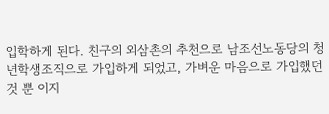입학하게 된다. 친구의 외삼촌의 추천으로 남조선노동당의 청년학생조직으로 가입하게 되었고, 가벼운 마음으로 가입했던 것 뿐 이지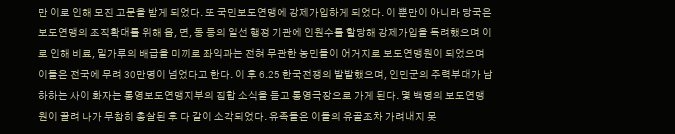만 이로 인해 모진 고문을 받게 되었다. 또 국민보도연맹에 강제가입하게 되었다. 이 뿐만이 아니라 당국은 보도연맹의 조직확대를 위해 읍, 면, 동 등의 일선 행정 기관에 인원수를 할당해 강제가입을 독려했으며 이로 인해 비료, 밀가루의 배급을 미끼로 좌익과는 전혀 무관한 농민들이 어거지로 보도연맹원이 되었으며 이들은 전국에 무려 30만명이 넘었다고 한다. 이 후 6.25 한국전쟁의 발발했으며, 인민군의 주력부대가 남하하는 사이 화자는 통영보도연맹지부의 집합 소식을 듣고 통영극장으로 가게 된다. 몇 백명의 보도연맹원이 끌려 나가 무참히 총살된 후 다 같이 소각되었다. 유족들은 이들의 유골조차 가려내지 못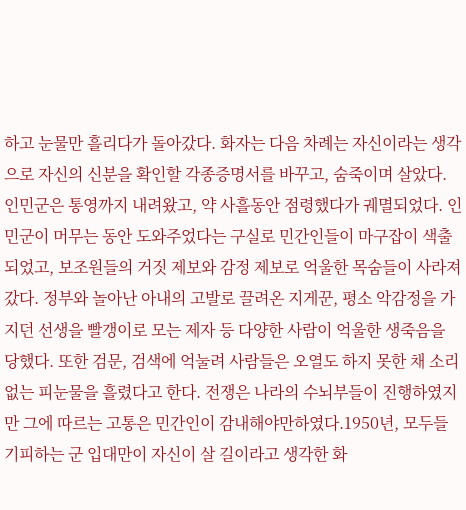하고 눈물만 흘리다가 돌아갔다. 화자는 다음 차례는 자신이라는 생각으로 자신의 신분을 확인할 각종증명서를 바꾸고, 숨죽이며 살았다. 인민군은 통영까지 내려왔고, 약 사흘동안 점령했다가 궤멸되었다. 인민군이 머무는 동안 도와주었다는 구실로 민간인들이 마구잡이 색출되었고, 보조원들의 거짓 제보와 감정 제보로 억울한 목숨들이 사라져갔다. 정부와 놀아난 아내의 고발로 끌려온 지게꾼, 평소 악감정을 가지던 선생을 빨갱이로 모는 제자 등 다양한 사람이 억울한 생죽음을 당했다. 또한 검문, 검색에 억눌려 사람들은 오열도 하지 못한 채 소리 없는 피눈물을 흘렸다고 한다. 전쟁은 나라의 수뇌부들이 진행하였지만 그에 따르는 고통은 민간인이 감내해야만하였다.1950년, 모두들 기피하는 군 입대만이 자신이 살 길이라고 생각한 화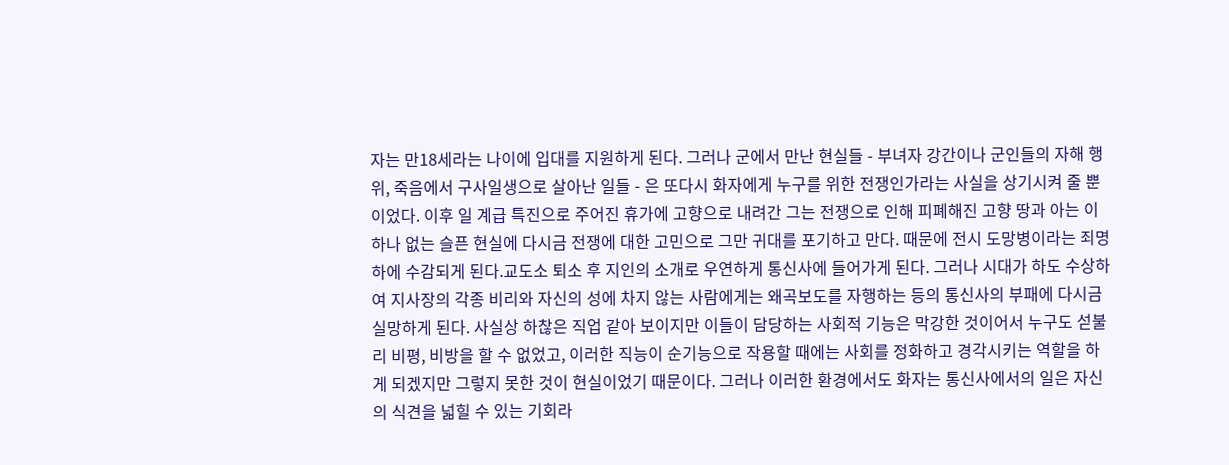자는 만18세라는 나이에 입대를 지원하게 된다. 그러나 군에서 만난 현실들 - 부녀자 강간이나 군인들의 자해 행위, 죽음에서 구사일생으로 살아난 일들 - 은 또다시 화자에게 누구를 위한 전쟁인가라는 사실을 상기시켜 줄 뿐이었다. 이후 일 계급 특진으로 주어진 휴가에 고향으로 내려간 그는 전쟁으로 인해 피폐해진 고향 땅과 아는 이 하나 없는 슬픈 현실에 다시금 전쟁에 대한 고민으로 그만 귀대를 포기하고 만다. 때문에 전시 도망병이라는 죄명 하에 수감되게 된다.교도소 퇴소 후 지인의 소개로 우연하게 통신사에 들어가게 된다. 그러나 시대가 하도 수상하여 지사장의 각종 비리와 자신의 성에 차지 않는 사람에게는 왜곡보도를 자행하는 등의 통신사의 부패에 다시금 실망하게 된다. 사실상 하찮은 직업 같아 보이지만 이들이 담당하는 사회적 기능은 막강한 것이어서 누구도 섣불리 비평, 비방을 할 수 없었고, 이러한 직능이 순기능으로 작용할 때에는 사회를 정화하고 경각시키는 역할을 하게 되겠지만 그렇지 못한 것이 현실이었기 때문이다. 그러나 이러한 환경에서도 화자는 통신사에서의 일은 자신의 식견을 넓힐 수 있는 기회라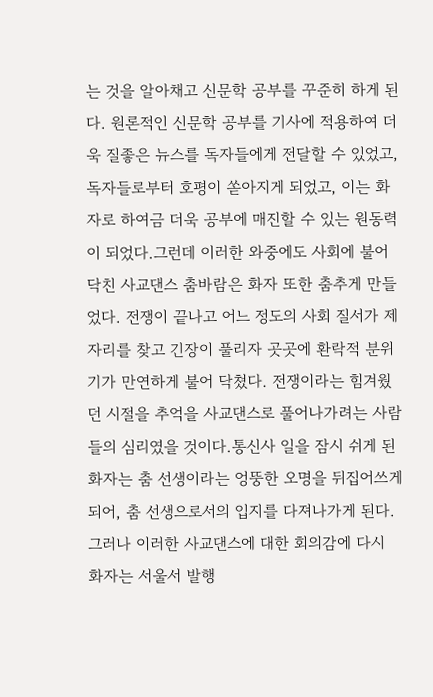는 것을 알아채고 신문학 공부를 꾸준히 하게 된다. 원론적인 신문학 공부를 기사에 적용하여 더욱 질좋은 뉴스를 독자들에게 전달할 수 있었고, 독자들로부터 호평이 쏟아지게 되었고, 이는 화자로 하여금 더욱 공부에 매진할 수 있는 원동력이 되었다.그런데 이러한 와중에도 사회에 불어 닥친 사교댄스 춤바람은 화자 또한 춤추게 만들었다. 전쟁이 끝나고 어느 정도의 사회 질서가 제자리를 찾고 긴장이 풀리자 곳곳에 환락적 분위기가 만연하게 불어 닥쳤다. 전쟁이라는 힘겨웠던 시절을 추억을 사교댄스로 풀어나가려는 사람들의 심리였을 것이다.통신사 일을 잠시 쉬게 된 화자는 춤 선생이라는 엉뚱한 오명을 뒤집어쓰게 되어, 춤 선생으로서의 입지를 다져나가게 된다. 그러나 이러한 사교댄스에 대한 회의감에 다시 화자는 서울서 발행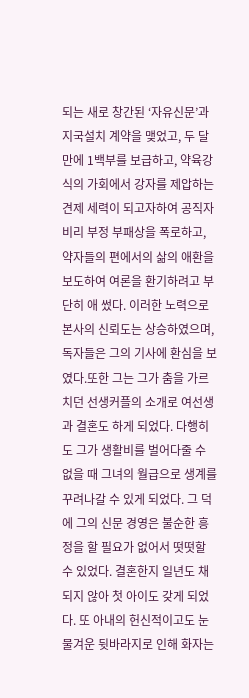되는 새로 창간된 ‘자유신문’과 지국설치 계약을 맺었고, 두 달만에 1백부를 보급하고, 약육강식의 가회에서 강자를 제압하는 견제 세력이 되고자하여 공직자 비리 부정 부패상을 폭로하고, 약자들의 편에서의 삶의 애환을 보도하여 여론을 환기하려고 부단히 애 썼다. 이러한 노력으로 본사의 신뢰도는 상승하였으며, 독자들은 그의 기사에 환심을 보였다.또한 그는 그가 춤을 가르치던 선생커플의 소개로 여선생과 결혼도 하게 되었다. 다행히도 그가 생활비를 벌어다줄 수 없을 때 그녀의 월급으로 생계를 꾸려나갈 수 있게 되었다. 그 덕에 그의 신문 경영은 불순한 흥정을 할 필요가 없어서 떳떳할 수 있었다. 결혼한지 일년도 채 되지 않아 첫 아이도 갖게 되었다. 또 아내의 헌신적이고도 눈물겨운 뒷바라지로 인해 화자는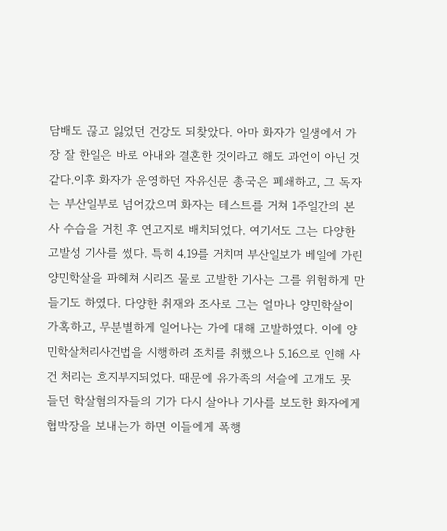담배도 끊고 잃었던 건강도 되찾았다. 아마 화자가 일생에서 가장 잘 한일은 바로 아내와 결혼한 것이라고 해도 과언이 아닌 것 같다.이후 화자가 운영하던 자유신문 총국은 폐쇄하고, 그 독자는 부산일부로 넘어갔으며 화자는 테스트를 거쳐 1주일간의 본사 수습을 거친 후 연고지로 배치되었다. 여기서도 그는 다양한 고발성 기사를 썼다. 특히 4.19를 거치며 부산일보가 베일에 가린 양민학살을 파헤쳐 시리즈 물로 고발한 기사는 그를 위험하게 만들기도 하였다. 다양한 취재와 조사로 그는 얼마나 양민학살이 가혹하고, 무분별하게 일어나는 가에 대해 고발하였다. 이에 양민학살처리사건법을 시행하려 조치를 취했으나 5.16으로 인해 사건 처리는 흐지부지되었다. 때문에 유가족의 서슬에 고개도 못 들던 학살혐의자들의 기가 다시 살아나 기사를 보도한 화자에게 협박장을 보내는가 하면 이들에게 폭행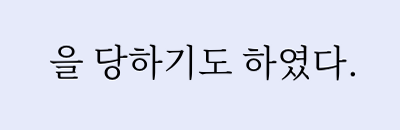을 당하기도 하였다.